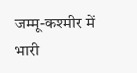जम्मू-कश्मीर में भारी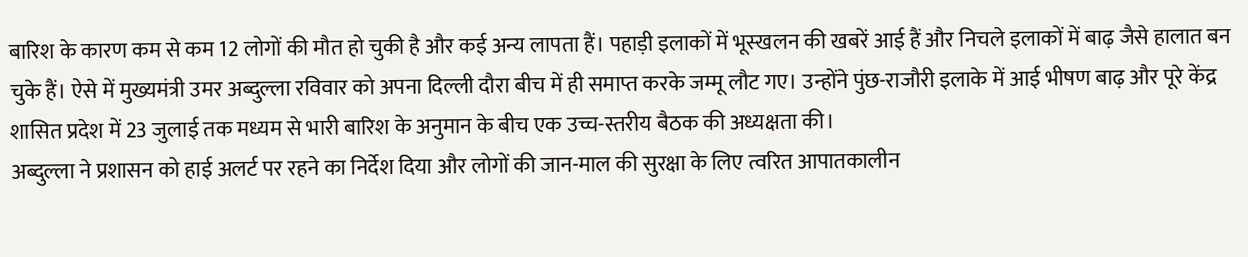बारिश के कारण कम से कम 12 लोगों की मौत हो चुकी है और कई अन्य लापता हैं। पहाड़ी इलाकों में भूस्खलन की खबरें आई हैं और निचले इलाकों में बाढ़ जैसे हालात बन चुके हैं। ऐसे में मुख्यमंत्री उमर अब्दुल्ला रविवार को अपना दिल्ली दौरा बीच में ही समाप्त करके जम्मू लौट गए। उन्होंने पुंछ-राजौरी इलाके में आई भीषण बाढ़ और पूरे केंद्र शासित प्रदेश में 23 जुलाई तक मध्यम से भारी बारिश के अनुमान के बीच एक उच्च-स्तरीय बैठक की अध्यक्षता की।
अब्दुल्ला ने प्रशासन को हाई अलर्ट पर रहने का निर्देश दिया और लोगों की जान-माल की सुरक्षा के लिए त्वरित आपातकालीन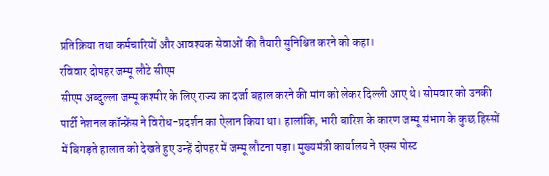प्रतिक्रिया तथा कर्मचारियों और आवश्यक सेवाओं की तैयारी सुनिश्चित करने को कहा।
रविवार दोपहर जम्मू लौटे सीएम
सीएम अब्दुल्ला जम्मू कश्मीर के लिए राज्य का दर्जा बहाल करने की मांग को लेकर दिल्ली आए थे। सोमवार को उनकी पार्टी नेशनल कॉन्फ्रेंस ने विरोध-प्रदर्शन का ऐलान किया था। हालांकि, भारी बारिश के कारण जम्मू संभाग के कुछ हिस्सों में बिगड़ते हालात को देखते हुए उन्हें दोपहर में जम्मू लौटना पड़ा। मुख्यमंत्री कार्यालय ने एक्स पोस्ट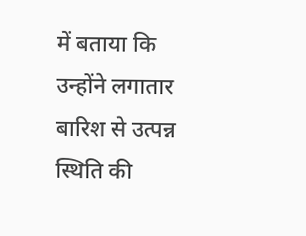में बताया कि उन्होंने लगातार बारिश से उत्पन्न स्थिति की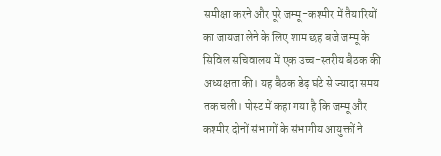समीक्षा करने और पूरे जम्मू-कश्मीर में तैयारियों का जायजा लेने के लिए शाम छह बजे जम्मू के सिविल सचिवालय में एक उच्च-स्तरीय बैठक की अध्यक्षता की। यह बैठक डेढ़ घंटे से ज्यादा समय तक चली। पोस्ट में कहा गया है कि जम्मू और कश्मीर दोनों संभागों के संभागीय आयुक्तों ने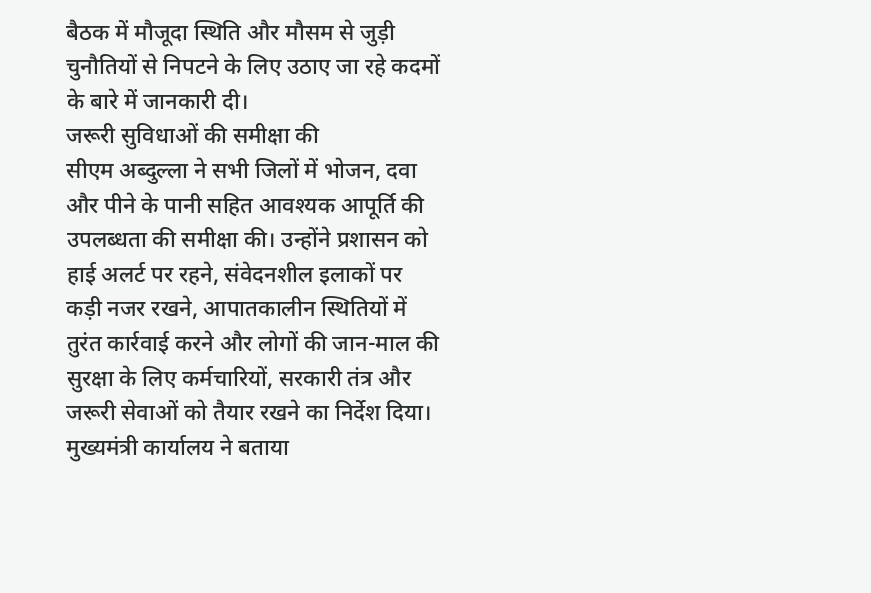बैठक में मौजूदा स्थिति और मौसम से जुड़ी चुनौतियों से निपटने के लिए उठाए जा रहे कदमों के बारे में जानकारी दी।
जरूरी सुविधाओं की समीक्षा की
सीएम अब्दुल्ला ने सभी जिलों में भोजन, दवा और पीने के पानी सहित आवश्यक आपूर्ति की उपलब्धता की समीक्षा की। उन्होंने प्रशासन को हाई अलर्ट पर रहने, संवेदनशील इलाकों पर कड़ी नजर रखने, आपातकालीन स्थितियों में तुरंत कार्रवाई करने और लोगों की जान-माल की सुरक्षा के लिए कर्मचारियों, सरकारी तंत्र और जरूरी सेवाओं को तैयार रखने का निर्देश दिया। मुख्यमंत्री कार्यालय ने बताया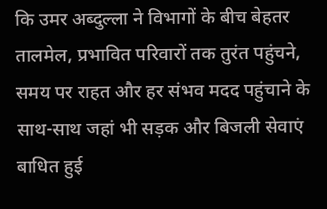कि उमर अब्दुल्ला ने विभागों के बीच बेहतर तालमेल, प्रभावित परिवारों तक तुरंत पहुंचने, समय पर राहत और हर संभव मदद पहुंचाने के साथ-साथ जहां भी सड़क और बिजली सेवाएं बाधित हुई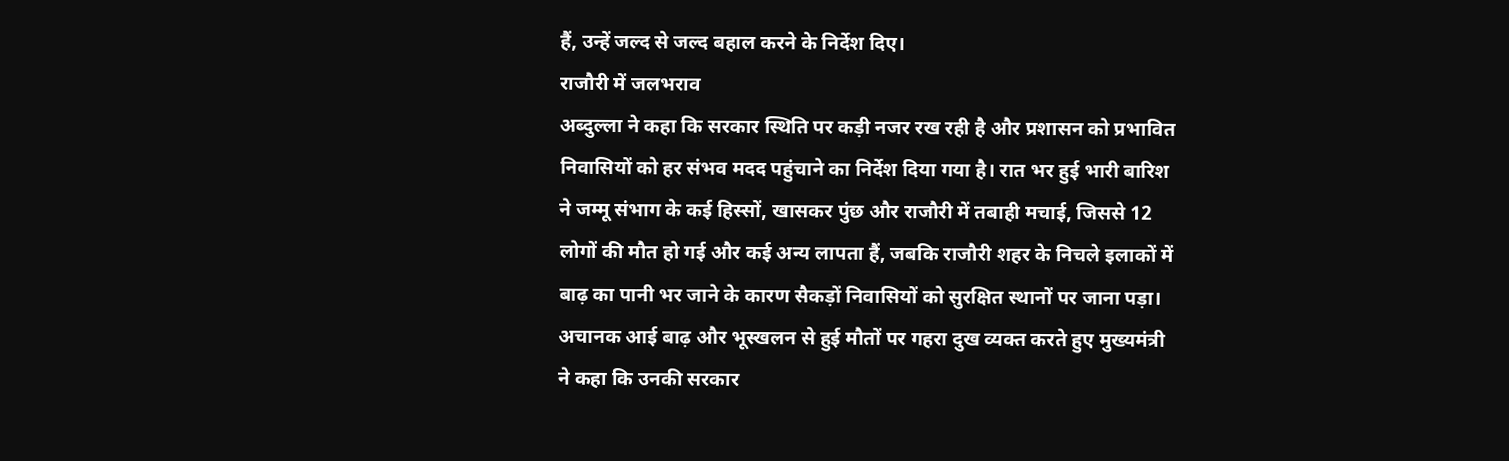हैं, उन्हें जल्द से जल्द बहाल करने के निर्देश दिए।
राजौरी में जलभराव
अब्दुल्ला ने कहा कि सरकार स्थिति पर कड़ी नजर रख रही है और प्रशासन को प्रभावित निवासियों को हर संभव मदद पहुंचाने का निर्देश दिया गया है। रात भर हुई भारी बारिश ने जम्मू संभाग के कई हिस्सों, खासकर पुंछ और राजौरी में तबाही मचाई, जिससे 12 लोगों की मौत हो गई और कई अन्य लापता हैं, जबकि राजौरी शहर के निचले इलाकों में बाढ़ का पानी भर जाने के कारण सैकड़ों निवासियों को सुरक्षित स्थानों पर जाना पड़ा। अचानक आई बाढ़ और भूस्खलन से हुई मौतों पर गहरा दुख व्यक्त करते हुए मुख्यमंत्री ने कहा कि उनकी सरकार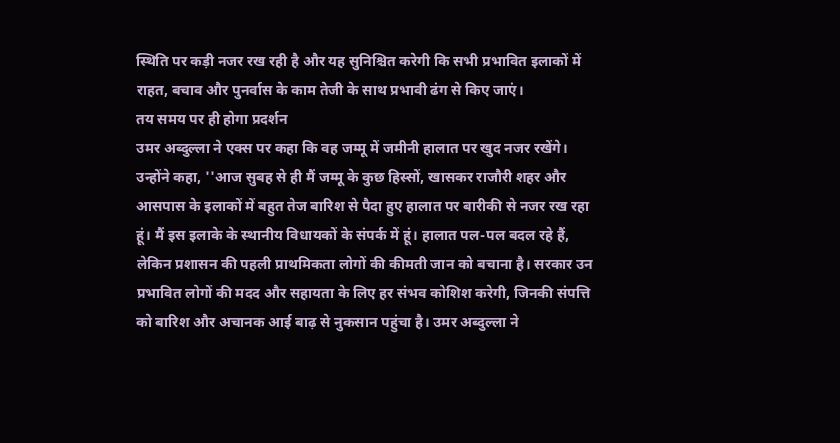स्थिति पर कड़ी नजर रख रही है और यह सुनिश्चित करेगी कि सभी प्रभावित इलाकों में राहत, बचाव और पुनर्वास के काम तेजी के साथ प्रभावी ढंग से किए जाएं।
तय समय पर ही होगा प्रदर्शन
उमर अब्दुल्ला ने एक्स पर कहा कि वह जम्मू में जमीनी हालात पर खुद नजर रखेंगे। उन्होंने कहा, ''आज सुबह से ही मैं जम्मू के कुछ हिस्सों, खासकर राजौरी शहर और आसपास के इलाकों में बहुत तेज बारिश से पैदा हुए हालात पर बारीकी से नजर रख रहा हूं। मैं इस इलाके के स्थानीय विधायकों के संपर्क में हूं। हालात पल-पल बदल रहे हैं, लेकिन प्रशासन की पहली प्राथमिकता लोगों की कीमती जान को बचाना है। सरकार उन प्रभावित लोगों की मदद और सहायता के लिए हर संभव कोशिश करेगी, जिनकी संपत्ति को बारिश और अचानक आई बाढ़ से नुकसान पहुंचा है। उमर अब्दुल्ला ने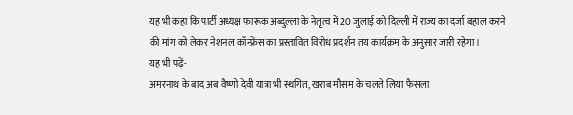यह भी कहा कि पार्टी अध्यक्ष फारूक अब्दुल्ला के नेतृत्व में 20 जुलाई को दिल्ली में राज्य का दर्जा बहाल करने की मांग को लेकर नेशनल कॉन्फ्रेंस का प्रस्तावित विरोध प्रदर्शन तय कार्यक्रम के अनुसार जारी रहेगा।
यह भी पढ़ें-
अमरनाथ के बाद अब वैष्णो देवी यात्रा भी स्थगित, खराब मौसम के चलते लिया फैसला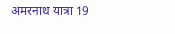अमरनाथ यात्रा 19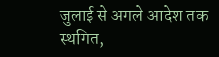जुलाई से अगले आदेश तक स्थगित,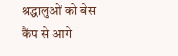श्रद्धालुओं को बेस कैंप से आगे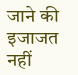जाने की इजाजत नहीं